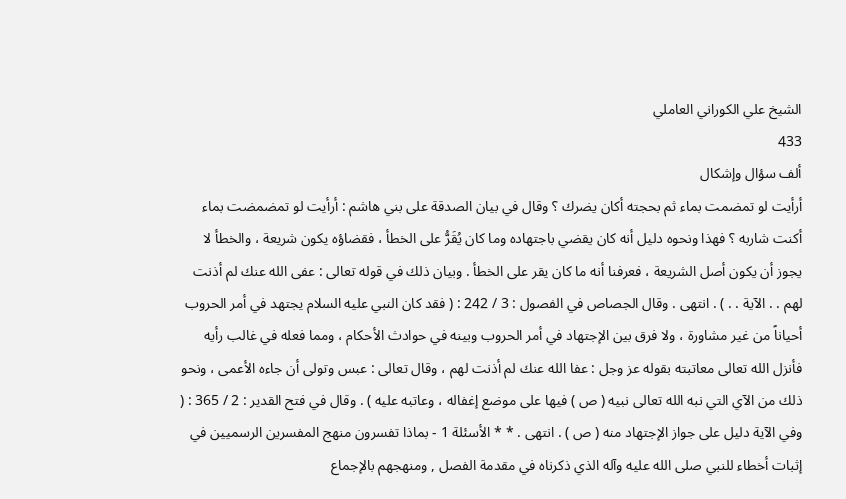الشيخ علي الكوراني العاملي
433
ألف سؤال وإشكال
أرأيت لو تمضمت بماء ثم بحجته أكان يضرك ؟ وقال في بيان الصدقة على بني هاشم : أرأيت لو تمضمضت بماء أكنت شاربه ؟ فهذا ونحوه دليل أنه كان يقضي باجتهاده وما كان يُقَرُّ على الخطأ ، فقضاؤه يكون شريعة ، والخطأ لا يجوز أن يكون أصل الشريعة ، فعرفنا أنه ما كان يقر على الخطأ . وبيان ذلك في قوله تعالى : عفى الله عنك لم أذنت لهم . . الآية . . ) . انتهى . وقال الجصاص في الفصول : 3 / 242 : ( فقد كان النبي عليه السلام يجتهد في أمر الحروب أحياناً من غير مشاورة ، ولا فرق بين الإجتهاد في أمر الحروب وبينه في حوادث الأحكام ، ومما فعله في غالب رأيه فأنزل الله تعالى معاتبته بقوله عز وجل : عفا الله عنك لم أذنت لهم ، وقال تعالى : عبس وتولى أن جاءه الأعمى ، ونحو ذلك من الآي التي نبه الله تعالى نبيه ( ص ) فيها على موضع إغفاله ، وعاتبه عليه ) . وقال في فتح القدير : 2 / 365 : ( وفي الآية دليل على جواز الإجتهاد منه ( ص ) . انتهى . * * الأسئلة 1 - بماذا تفسرون منهج المفسرين الرسميين في إثبات أخطاء للنبي صلى الله عليه وآله الذي ذكرناه في مقدمة الفصل , ومنهجهم بالإجماع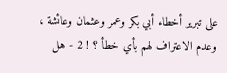على تبرير أخطاء أبي بكر وعمر وعثمان وعائشة ، وعدم الاعتراف لهم بأي خطأ ؟ ! 2 - هل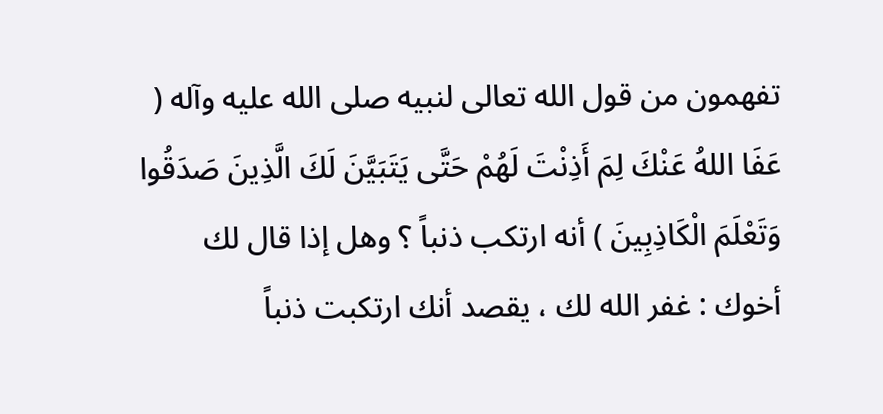تفهمون من قول الله تعالى لنبيه صلى الله عليه وآله ( عَفَا اللهُ عَنْكَ لِمَ أَذِنْتَ لَهُمْ حَتَّى يَتَبَيَّنَ لَكَ الَّذِينَ صَدَقُوا وَتَعْلَمَ الْكَاذِبِينَ ) أنه ارتكب ذنباً ؟ وهل إذا قال لك أخوك : غفر الله لك ، يقصد أنك ارتكبت ذنباً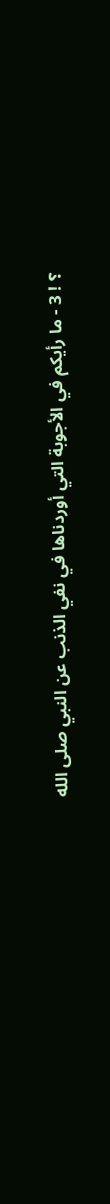؟ ! 3 - ما رأيكم في الأجوبة التي أوردناها في نفي الذنب عن النبي صلى الله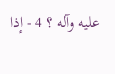عليه وآله ؟ 4 - إذا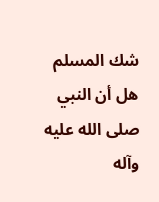شك المسلم هل أن النبي صلى الله عليه وآله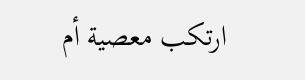ارتكب معصية أم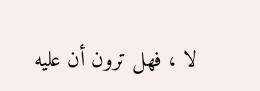لا ، فهل ترون أن عليه